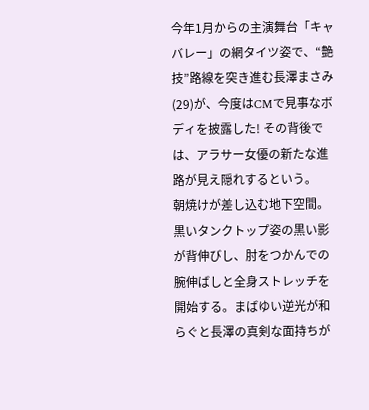今年1月からの主演舞台「キャバレー」の網タイツ姿で、“艶技”路線を突き進む長澤まさみ(29)が、今度はCMで見事なボディを披露した! その背後では、アラサー女優の新たな進路が見え隠れするという。
朝焼けが差し込む地下空間。黒いタンクトップ姿の黒い影が背伸びし、肘をつかんでの腕伸ばしと全身ストレッチを開始する。まばゆい逆光が和らぐと長澤の真剣な面持ちが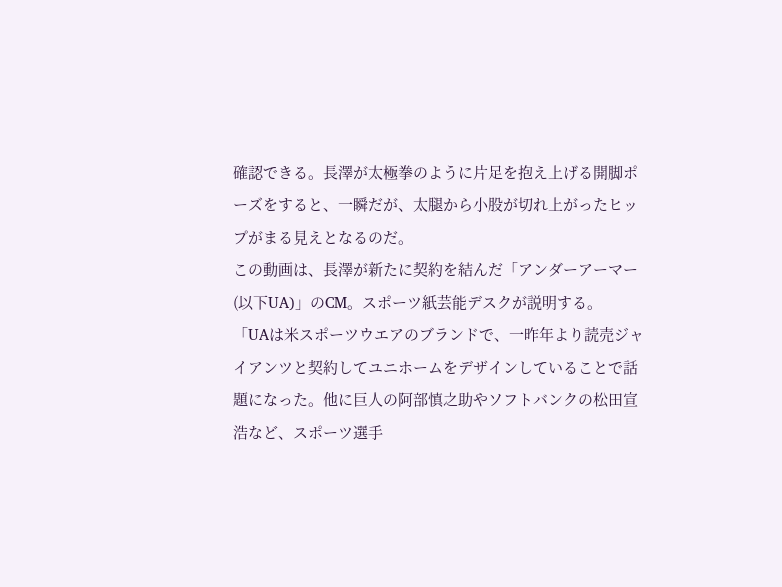確認できる。長澤が太極拳のように片足を抱え上げる開脚ポーズをすると、一瞬だが、太腿から小股が切れ上がったヒップがまる見えとなるのだ。
この動画は、長澤が新たに契約を結んだ「アンダーアーマー(以下UA)」のCM。スポーツ紙芸能デスクが説明する。
「UAは米スポーツウエアのブランドで、一昨年より読売ジャイアンツと契約してユニホームをデザインしていることで話題になった。他に巨人の阿部慎之助やソフトバンクの松田宣浩など、スポーツ選手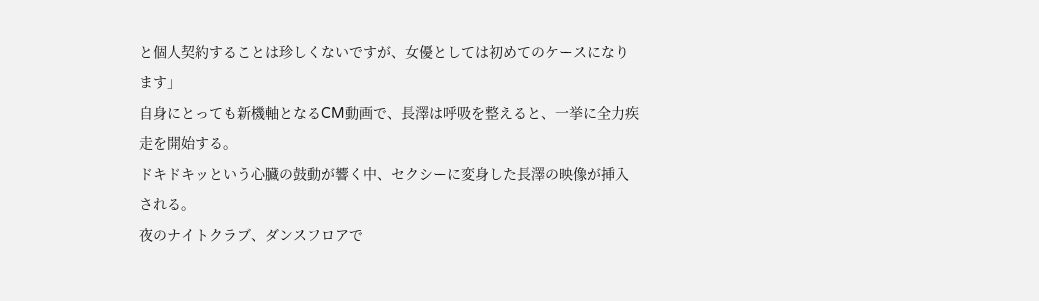と個人契約することは珍しくないですが、女優としては初めてのケースになります」
自身にとっても新機軸となるCM動画で、長澤は呼吸を整えると、一挙に全力疾走を開始する。
ドキドキッという心臓の鼓動が響く中、セクシーに変身した長澤の映像が挿入される。
夜のナイトクラブ、ダンスフロアで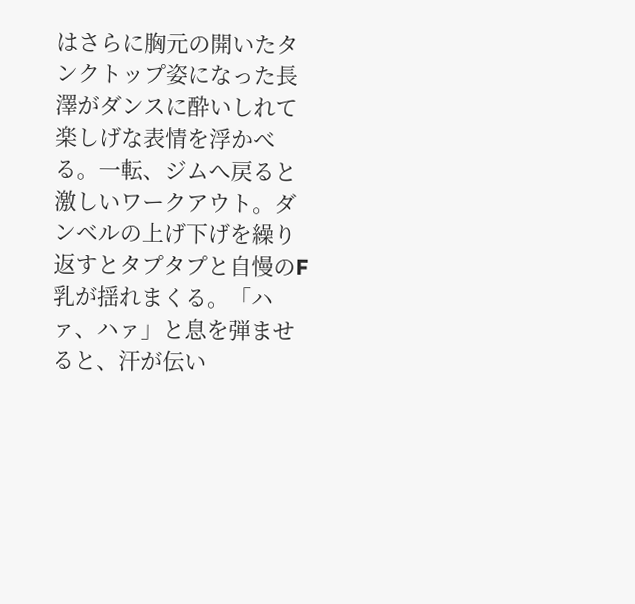はさらに胸元の開いたタンクトップ姿になった長澤がダンスに酔いしれて楽しげな表情を浮かべる。一転、ジムへ戻ると激しいワークアウト。ダンベルの上げ下げを繰り返すとタプタプと自慢のF乳が揺れまくる。「ハァ、ハァ」と息を弾ませると、汗が伝い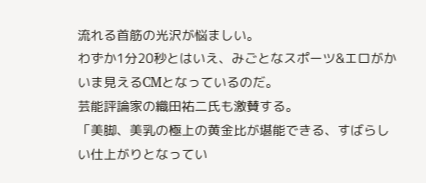流れる首筋の光沢が悩ましい。
わずか1分20秒とはいえ、みごとなスポーツ&エロがかいま見えるCMとなっているのだ。
芸能評論家の織田祐二氏も激賛する。
「美脚、美乳の極上の黄金比が堪能できる、すばらしい仕上がりとなってい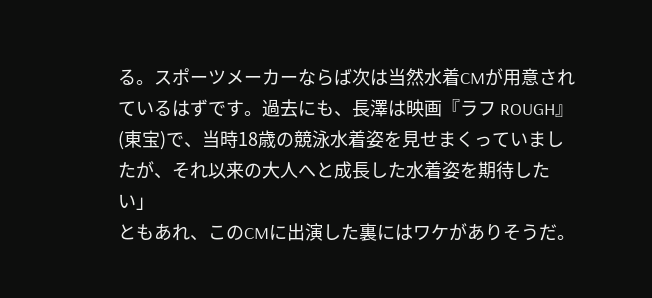る。スポーツメーカーならば次は当然水着CMが用意されているはずです。過去にも、長澤は映画『ラフ ROUGH』(東宝)で、当時18歳の競泳水着姿を見せまくっていましたが、それ以来の大人へと成長した水着姿を期待したい」
ともあれ、このCMに出演した裏にはワケがありそうだ。